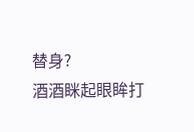替身?
酒酒眯起眼眸打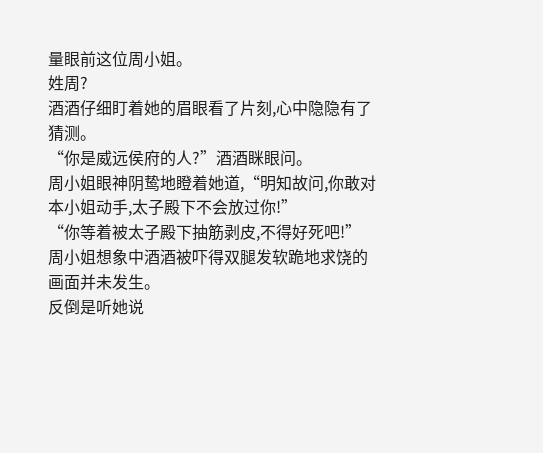量眼前这位周小姐。
姓周?
酒酒仔细盯着她的眉眼看了片刻,心中隐隐有了猜测。
“你是威远侯府的人?”酒酒眯眼问。
周小姐眼神阴鸷地瞪着她道,“明知故问,你敢对本小姐动手,太子殿下不会放过你!”
“你等着被太子殿下抽筋剥皮,不得好死吧!”
周小姐想象中酒酒被吓得双腿发软跪地求饶的画面并未发生。
反倒是听她说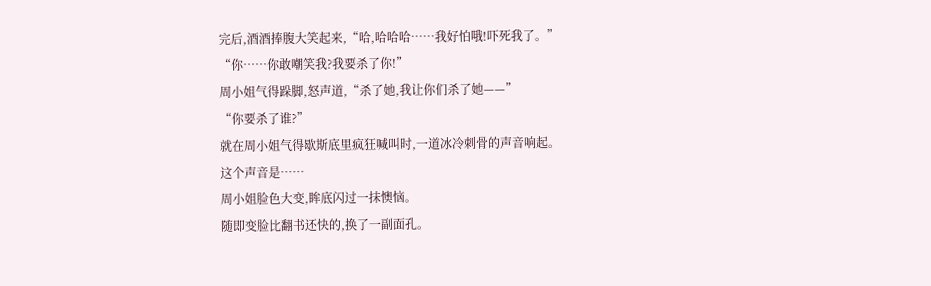完后,酒酒捧腹大笑起来,“哈,哈哈哈……我好怕哦!吓死我了。”
“你……你敢嘲笑我?我要杀了你!”
周小姐气得跺脚,怒声道,“杀了她,我让你们杀了她——”
“你要杀了谁?”
就在周小姐气得歇斯底里疯狂喊叫时,一道冰冷刺骨的声音响起。
这个声音是……
周小姐脸色大变,眸底闪过一抹懊恼。
随即变脸比翻书还快的,换了一副面孔。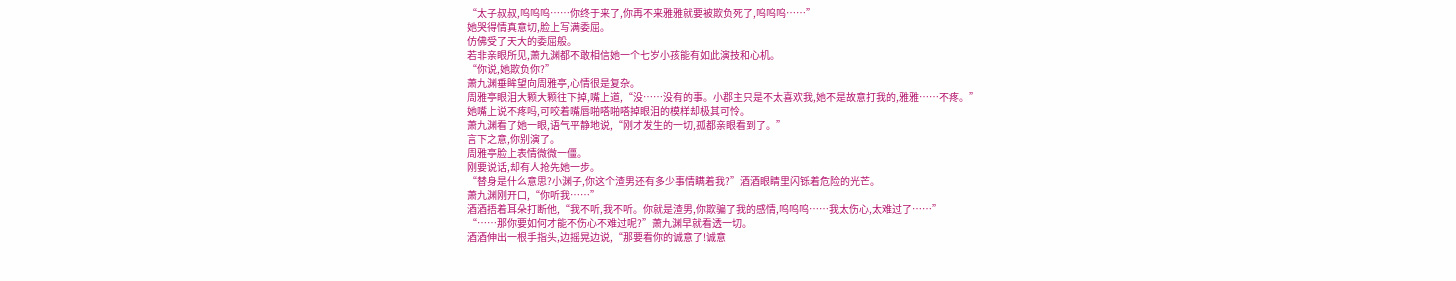“太子叔叔,呜呜呜……你终于来了,你再不来雅雅就要被欺负死了,呜呜呜……”
她哭得情真意切,脸上写满委屈。
仿佛受了天大的委屈般。
若非亲眼所见,萧九渊都不敢相信她一个七岁小孩能有如此演技和心机。
“你说,她欺负你?”
萧九渊垂眸望向周雅亭,心情很是复杂。
周雅亭眼泪大颗大颗往下掉,嘴上道,“没……没有的事。小郡主只是不太喜欢我,她不是故意打我的,雅雅……不疼。”
她嘴上说不疼吗,可咬着嘴唇啪嗒啪嗒掉眼泪的模样却极其可怜。
萧九渊看了她一眼,语气平静地说,“刚才发生的一切,孤都亲眼看到了。”
言下之意,你别演了。
周雅亭脸上表情微微一僵。
刚要说话,却有人抢先她一步。
“替身是什么意思?小渊子,你这个渣男还有多少事情瞒着我?”酒酒眼睛里闪铄着危险的光芒。
萧九渊刚开口,“你听我……”
酒酒捂着耳朵打断他,“我不听,我不听。你就是渣男,你欺骗了我的感情,呜呜呜……我太伤心,太难过了……”
“……那你要如何才能不伤心不难过呢?”萧九渊早就看透一切。
酒酒伸出一根手指头,边摇晃边说,“那要看你的诚意了!诚意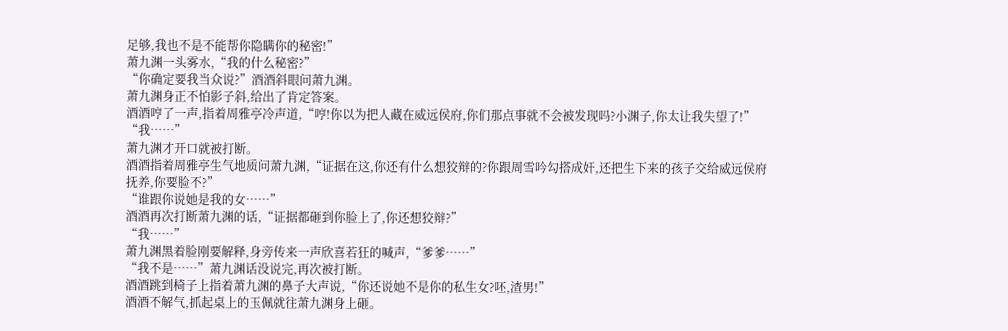足够,我也不是不能帮你隐瞒你的秘密!”
萧九渊一头雾水,“我的什么秘密?”
“你确定要我当众说?”酒酒斜眼问萧九渊。
萧九渊身正不怕影子斜,给出了肯定答案。
酒酒哼了一声,指着周雅亭冷声道,“哼!你以为把人藏在威远侯府,你们那点事就不会被发现吗?小渊子,你太让我失望了!”
“我……”
萧九渊才开口就被打断。
酒酒指着周雅亭生气地质问萧九渊,“证据在这,你还有什么想狡辩的?你跟周雪吟勾搭成奸,还把生下来的孩子交给威远侯府抚养,你要脸不?”
“谁跟你说她是我的女……”
酒酒再次打断萧九渊的话,“证据都砸到你脸上了,你还想狡辩?”
“我……”
萧九渊黑着脸刚要解释,身旁传来一声欣喜若狂的喊声,“爹爹……”
“我不是……”萧九渊话没说完,再次被打断。
酒酒跳到椅子上指着萧九渊的鼻子大声说,“你还说她不是你的私生女?呸,渣男!”
酒酒不解气,抓起桌上的玉佩就往萧九渊身上砸。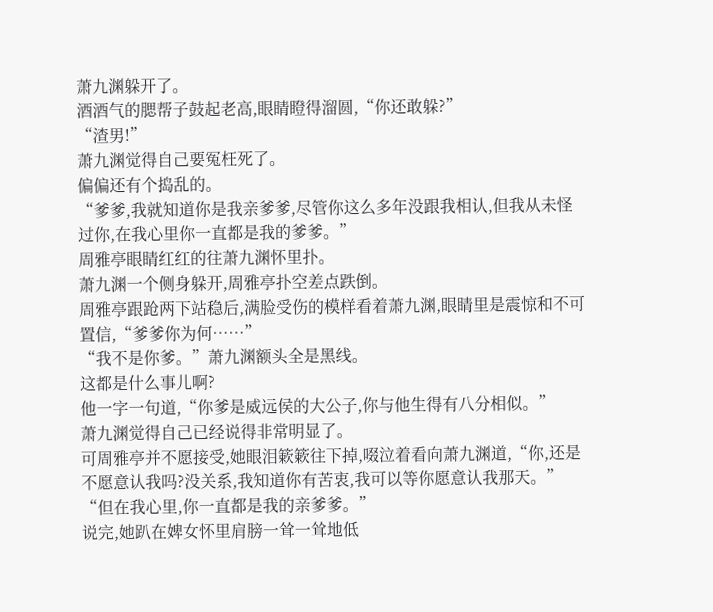萧九渊躲开了。
酒酒气的腮帮子鼓起老高,眼睛瞪得溜圆,“你还敢躲?”
“渣男!”
萧九渊觉得自己要冤枉死了。
偏偏还有个捣乱的。
“爹爹,我就知道你是我亲爹爹,尽管你这么多年没跟我相认,但我从未怪过你,在我心里你一直都是我的爹爹。”
周雅亭眼睛红红的往萧九渊怀里扑。
萧九渊一个侧身躲开,周雅亭扑空差点跌倒。
周雅亭跟跄两下站稳后,满脸受伤的模样看着萧九渊,眼睛里是震惊和不可置信,“爹爹你为何……”
“我不是你爹。”萧九渊额头全是黑线。
这都是什么事儿啊?
他一字一句道,“你爹是威远侯的大公子,你与他生得有八分相似。”
萧九渊觉得自己已经说得非常明显了。
可周雅亭并不愿接受,她眼泪簌簌往下掉,啜泣着看向萧九渊道,“你,还是不愿意认我吗?没关系,我知道你有苦衷,我可以等你愿意认我那天。”
“但在我心里,你一直都是我的亲爹爹。”
说完,她趴在婢女怀里肩膀一耸一耸地低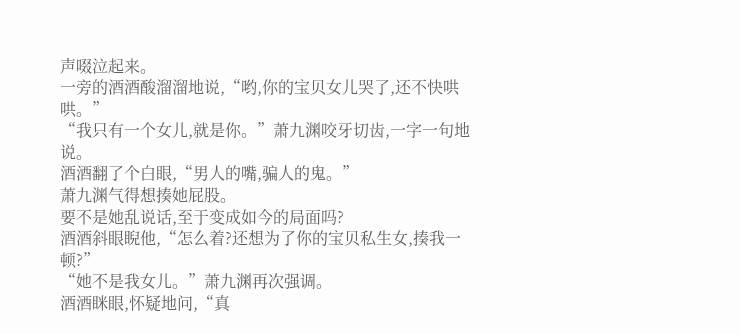声啜泣起来。
一旁的酒酒酸溜溜地说,“哟,你的宝贝女儿哭了,还不快哄哄。”
“我只有一个女儿,就是你。”萧九渊咬牙切齿,一字一句地说。
酒酒翻了个白眼,“男人的嘴,骗人的鬼。”
萧九渊气得想揍她屁股。
要不是她乱说话,至于变成如今的局面吗?
酒酒斜眼睨他,“怎么着?还想为了你的宝贝私生女,揍我一顿?”
“她不是我女儿。”萧九渊再次强调。
酒酒眯眼,怀疑地问,“真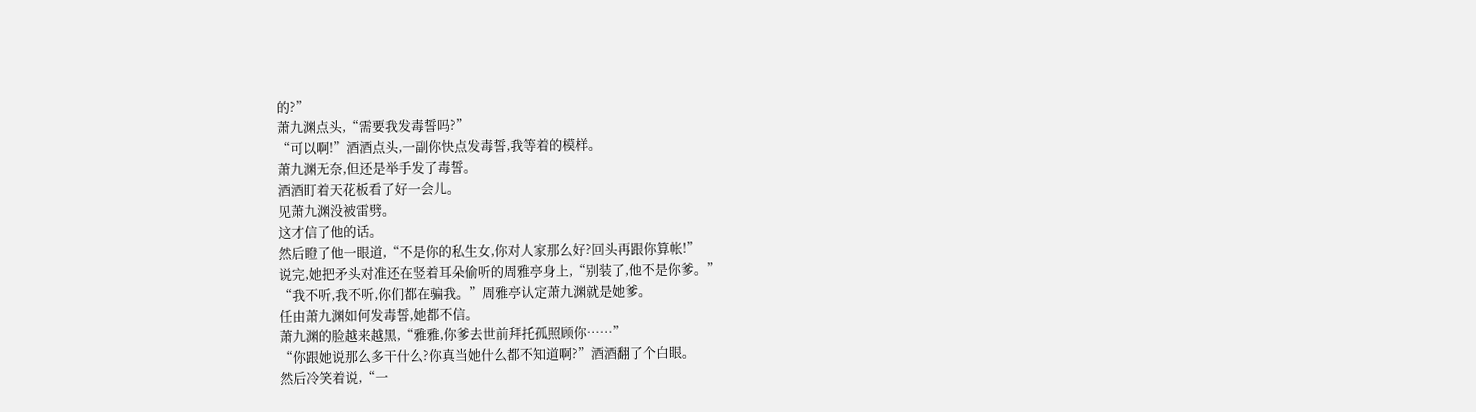的?”
萧九渊点头,“需要我发毒誓吗?”
“可以啊!”酒酒点头,一副你快点发毒誓,我等着的模样。
萧九渊无奈,但还是举手发了毒誓。
酒酒盯着天花板看了好一会儿。
见萧九渊没被雷劈。
这才信了他的话。
然后瞪了他一眼道,“不是你的私生女,你对人家那么好?回头再跟你算帐!”
说完,她把矛头对准还在竖着耳朵偷听的周雅亭身上,“别装了,他不是你爹。”
“我不听,我不听,你们都在骗我。”周雅亭认定萧九渊就是她爹。
任由萧九渊如何发毒誓,她都不信。
萧九渊的脸越来越黑,“雅雅,你爹去世前拜托孤照顾你……”
“你跟她说那么多干什么?你真当她什么都不知道啊?”酒酒翻了个白眼。
然后冷笑着说,“一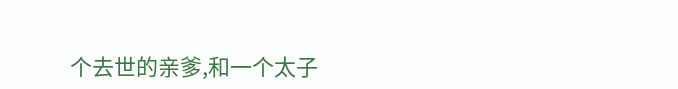个去世的亲爹,和一个太子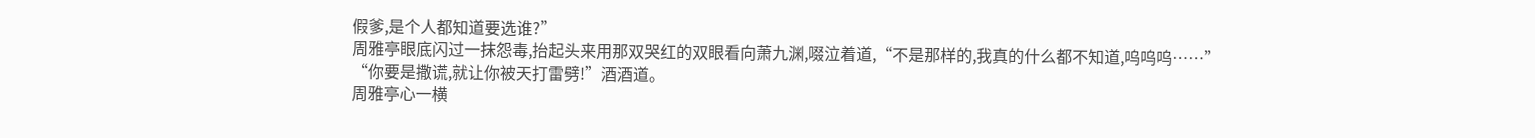假爹,是个人都知道要选谁?”
周雅亭眼底闪过一抹怨毒,抬起头来用那双哭红的双眼看向萧九渊,啜泣着道,“不是那样的,我真的什么都不知道,呜呜呜……”
“你要是撒谎,就让你被天打雷劈!”酒酒道。
周雅亭心一横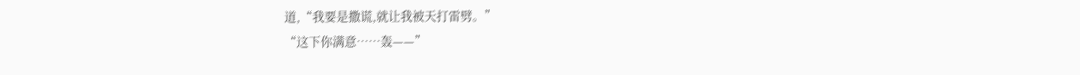道,“我要是撒谎,就让我被天打雷劈。”
“这下你满意……轰——”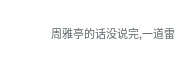周雅亭的话没说完,一道雷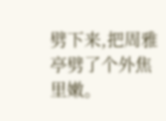劈下来,把周雅亭劈了个外焦里嫩。